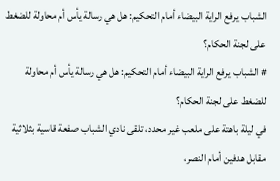الشباب يرفع الراية البيضاء أمام التحكيم: هل هي رسالة يأس أم محاولة للضغط على لجنة الحكام؟
# الشباب يرفع الراية البيضاء أمام التحكيم: هل هي رسالة يأس أم محاولة للضغط على لجنة الحكام؟
في ليلة باهتة على ملعب غير محدد، تلقى نادي الشباب صفعة قاسية بثلاثية مقابل هدفين أمام النصر،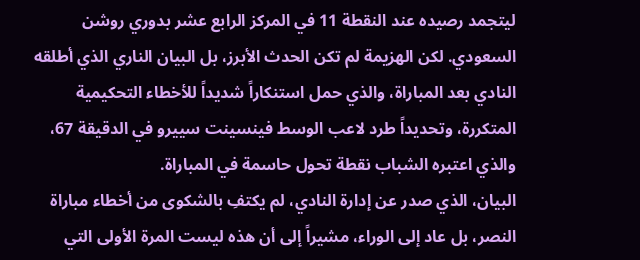ليتجمد رصيده عند النقطة 11 في المركز الرابع عشر بدوري روشن السعودي. لكن الهزيمة لم تكن الحدث الأبرز، بل البيان الناري الذي أطلقه النادي بعد المباراة، والذي حمل استنكاراً شديداً للأخطاء التحكيمية المتكررة، وتحديداً طرد لاعب الوسط فينسينت سييرو في الدقيقة 67، والذي اعتبره الشباب نقطة تحول حاسمة في المباراة.
البيان، الذي صدر عن إدارة النادي، لم يكتفِ بالشكوى من أخطاء مباراة النصر، بل عاد إلى الوراء، مشيراً إلى أن هذه ليست المرة الأولى التي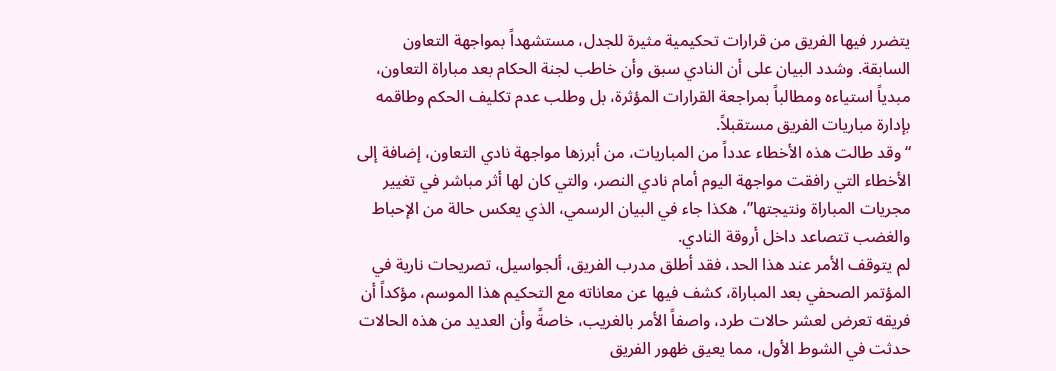يتضرر فيها الفريق من قرارات تحكيمية مثيرة للجدل، مستشهداً بمواجهة التعاون السابقة. وشدد البيان على أن النادي سبق وأن خاطب لجنة الحكام بعد مباراة التعاون، مبدياً استياءه ومطالباً بمراجعة القرارات المؤثرة، بل وطلب عدم تكليف الحكم وطاقمه بإدارة مباريات الفريق مستقبلاً.
“وقد طالت هذه الأخطاء عدداً من المباريات، من أبرزها مواجهة نادي التعاون، إضافة إلى الأخطاء التي رافقت مواجهة اليوم أمام نادي النصر، والتي كان لها أثر مباشر في تغيير مجريات المباراة ونتيجتها”، هكذا جاء في البيان الرسمي، الذي يعكس حالة من الإحباط والغضب تتصاعد داخل أروقة النادي.
لم يتوقف الأمر عند هذا الحد، فقد أطلق مدرب الفريق، ألجواسيل، تصريحات نارية في المؤتمر الصحفي بعد المباراة، كشف فيها عن معاناته مع التحكيم هذا الموسم، مؤكداً أن فريقه تعرض لعشر حالات طرد، واصفاً الأمر بالغريب، خاصةً وأن العديد من هذه الحالات حدثت في الشوط الأول، مما يعيق ظهور الفريق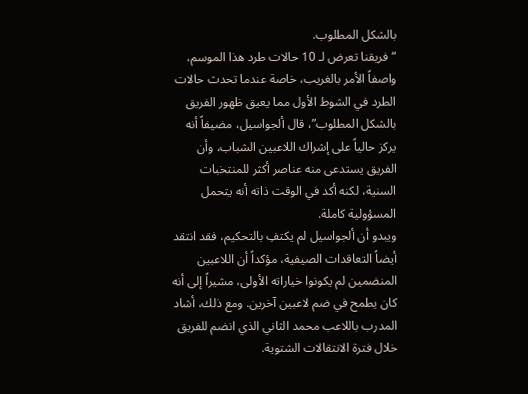بالشكل المطلوب.
“فريقنا تعرض لـ 10 حالات طرد هذا الموسم، واصفاً الأمر بالغريب، خاصة عندما تحدث حالات الطرد في الشوط الأول مما يعيق ظهور الفريق بالشكل المطلوب”، قال ألجواسيل، مضيفاً أنه يركز حالياً على إشراك اللاعبين الشباب، وأن الفريق يستدعى منه عناصر أكثر للمنتخبات السنية، لكنه أكد في الوقت ذاته أنه يتحمل المسؤولية كاملة.
ويبدو أن ألجواسيل لم يكتفِ بالتحكيم، فقد انتقد أيضاً التعاقدات الصيفية، مؤكداً أن اللاعبين المنضمين لم يكونوا خياراته الأولى، مشيراً إلى أنه كان يطمح في ضم لاعبين آخرين. ومع ذلك، أشاد المدرب باللاعب محمد الثاني الذي انضم للفريق خلال فترة الانتقالات الشتوية.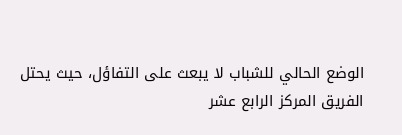الوضع الحالي للشباب لا يبعث على التفاؤل، حيث يحتل الفريق المركز الرابع عشر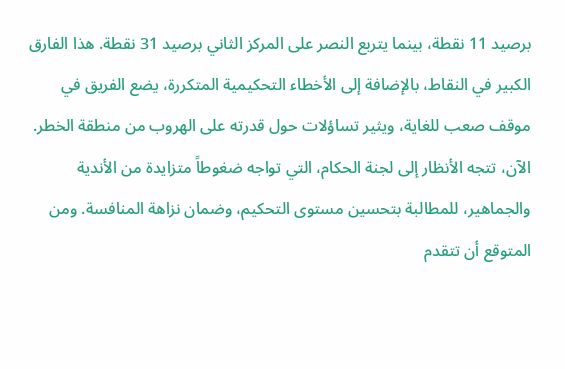برصيد 11 نقطة، بينما يتربع النصر على المركز الثاني برصيد 31 نقطة. هذا الفارق الكبير في النقاط، بالإضافة إلى الأخطاء التحكيمية المتكررة، يضع الفريق في موقف صعب للغاية، ويثير تساؤلات حول قدرته على الهروب من منطقة الخطر.
الآن، تتجه الأنظار إلى لجنة الحكام، التي تواجه ضغوطاً متزايدة من الأندية والجماهير، للمطالبة بتحسين مستوى التحكيم، وضمان نزاهة المنافسة. ومن المتوقع أن تتقدم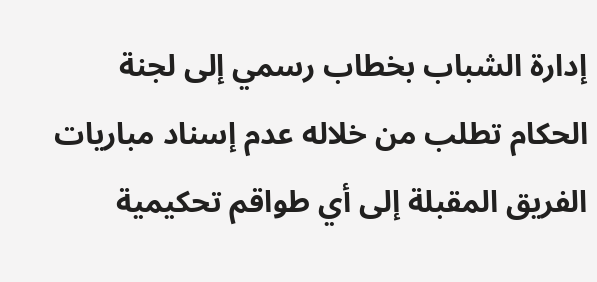إدارة الشباب بخطاب رسمي إلى لجنة الحكام تطلب من خلاله عدم إسناد مباريات الفريق المقبلة إلى أي طواقم تحكيمية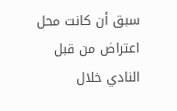سبق أن كانت محل اعتراض من قبل النادي خلال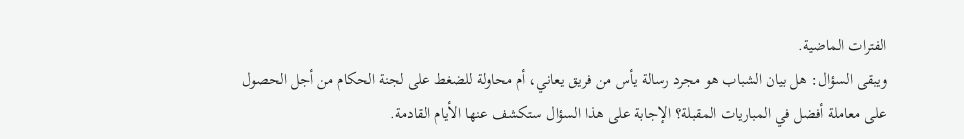الفترات الماضية.
ويبقى السؤال: هل بيان الشباب هو مجرد رسالة يأس من فريق يعاني، أم محاولة للضغط على لجنة الحكام من أجل الحصول على معاملة أفضل في المباريات المقبلة؟ الإجابة على هذا السؤال ستكشف عنها الأيام القادمة.